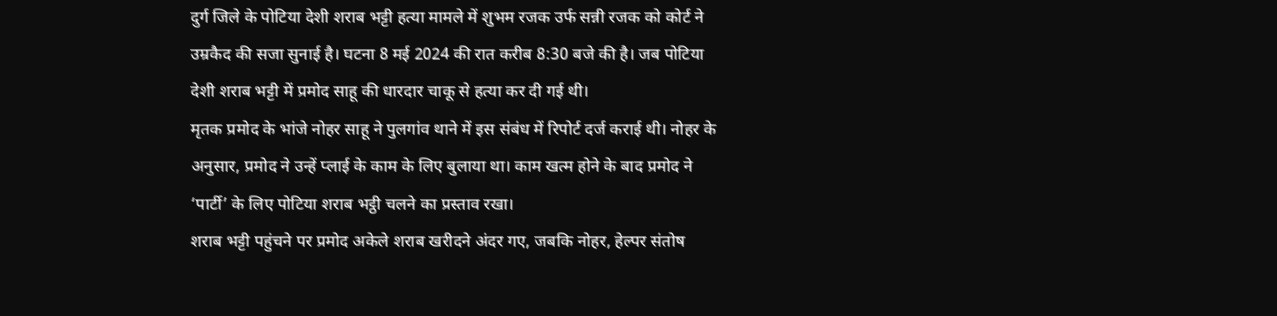दुर्ग जिले के पोटिया देशी शराब भट्टी हत्या मामले में शुभम रजक उर्फ सन्नी रजक को कोर्ट ने उम्रकैद की सजा सुनाई है। घटना 8 मई 2024 की रात करीब 8:30 बजे की है। जब पोटिया देशी शराब भट्टी में प्रमोद साहू की धारदार चाकू से हत्या कर दी गई थी।
मृतक प्रमोद के भांजे नोहर साहू ने पुलगांव थाने में इस संबंध में रिपोर्ट दर्ज कराई थी। नोहर के अनुसार, प्रमोद ने उन्हें प्लाई के काम के लिए बुलाया था। काम खत्म होने के बाद प्रमोद ने ‘पार्टी’ के लिए पोटिया शराब भट्ठी चलने का प्रस्ताव रखा।
शराब भट्टी पहुंचने पर प्रमोद अकेले शराब खरीदने अंदर गए, जबकि नोहर, हेल्पर संतोष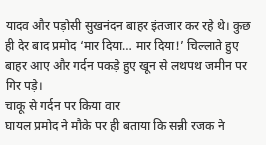यादव और पड़ोसी सुखनंदन बाहर इंतजार कर रहे थे। कुछ ही देर बाद प्रमोद ‘मार दिया… मार दिया!’ चिल्लाते हुए बाहर आए और गर्दन पकड़े हुए खून से लथपथ जमीन पर गिर पड़े।
चाकू से गर्दन पर किया वार
घायल प्रमोद ने मौके पर ही बताया कि सन्नी रजक ने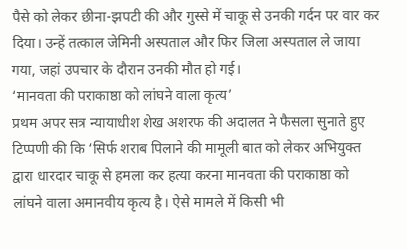पैसे को लेकर छीना-झपटी की और गुस्से में चाकू से उनकी गर्दन पर वार कर दिया। उन्हें तत्काल जेमिनी अस्पताल और फिर जिला अस्पताल ले जाया गया, जहां उपचार के दौरान उनकी मौत हो गई।
‘मानवता की पराकाष्ठा को लांघने वाला कृत्य’
प्रथम अपर सत्र न्यायाधीश शेख अशरफ की अदालत ने फैसला सुनाते हुए टिप्पणी की कि ‘सिर्फ शराब पिलाने की मामूली बात को लेकर अभियुक्त द्वारा धारदार चाकू से हमला कर हत्या करना मानवता की पराकाष्ठा को लांघने वाला अमानवीय कृत्य है। ऐसे मामले में किसी भी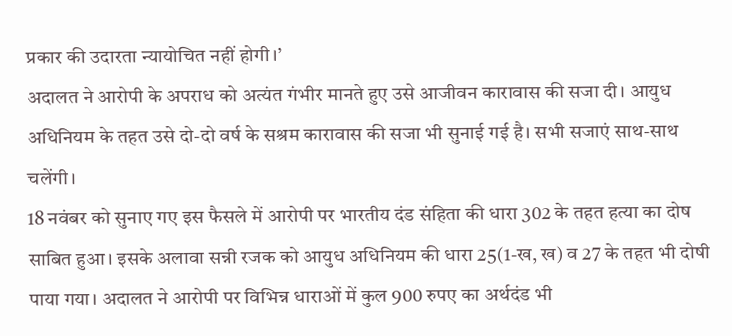प्रकार की उदारता न्यायोचित नहीं होगी।’
अदालत ने आरोपी के अपराध को अत्यंत गंभीर मानते हुए उसे आजीवन कारावास की सजा दी। आयुध अधिनियम के तहत उसे दो-दो वर्ष के सश्रम कारावास की सजा भी सुनाई गई है। सभी सजाएं साथ-साथ चलेंगी।
18 नवंबर को सुनाए गए इस फैसले में आरोपी पर भारतीय दंड संहिता की धारा 302 के तहत हत्या का दोष साबित हुआ। इसके अलावा सन्नी रजक को आयुध अधिनियम की धारा 25(1-ख, ख) व 27 के तहत भी दोषी पाया गया। अदालत ने आरोपी पर विभिन्न धाराओं में कुल 900 रुपए का अर्थदंड भी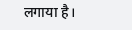लगाया है।